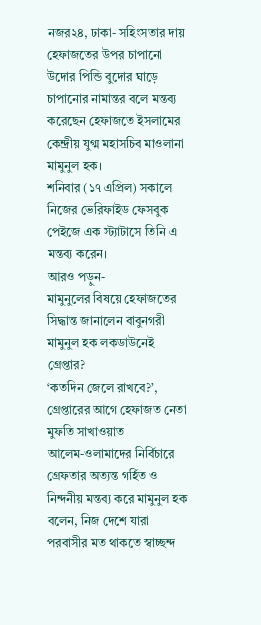নজর২৪, ঢাকা- সহিংসতার দায় হেফাজতের উপর চাপানো উদোর পিন্ডি বুদোর ঘাড়ে চাপানোর নামান্তর বলে মন্তব্য করেছেন হেফাজতে ইসলামের কেন্দ্রীয় যুগ্ম মহাসচিব মাওলানা মামুনুল হক।
শনিবার (১৭ এপ্রিল) সকালে নিজের ভেরিফাইড ফেসবুক পেইজে এক স্ট্যাটাসে তিনি এ মন্তব্য করেন।
আরও পড়ুন-
মামুনুলের বিষয়ে হেফাজতের সিদ্ধান্ত জানালেন বাবুনগরী
মামুনুল হক লকডাউনেই গ্রেপ্তার?
‘কতদিন জেলে রাখবে?’, গ্রেপ্তারের আগে হেফাজত নেতা মুফতি সাখাওয়াত
আলেম-ওলামাদের নির্বিচারে গ্রেফতার অত্যন্ত গর্হিত ও নিন্দনীয় মন্তব্য করে মামুনুল হক বলেন, নিজ দেশে যারা পরবাসীর মত থাকতে স্বাচ্ছন্দ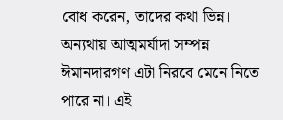বোধ করেন, তাদের কথা ভিন্ন। অন্যথায় আত্মমর্যাদা সম্পন্ন ঈমানদারগণ এটা নিরবে মেনে নিতে পারে না। এই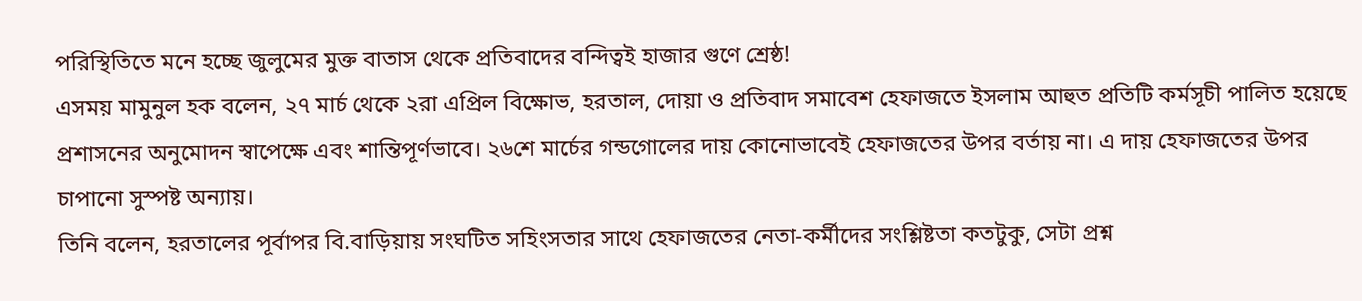পরিস্থিতিতে মনে হচ্ছে জুলুমের মুক্ত বাতাস থেকে প্রতিবাদের বন্দিত্বই হাজার গুণে শ্রেষ্ঠ!
এসময় মামুনুল হক বলেন, ২৭ মার্চ থেকে ২রা এপ্রিল বিক্ষোভ, হরতাল, দোয়া ও প্রতিবাদ সমাবেশ হেফাজতে ইসলাম আহুত প্রতিটি কর্মসূচী পালিত হয়েছে প্রশাসনের অনুমোদন স্বাপেক্ষে এবং শান্তিপূর্ণভাবে। ২৬শে মার্চের গন্ডগোলের দায় কোনোভাবেই হেফাজতের উপর বর্তায় না। এ দায় হেফাজতের উপর চাপানো সুস্পষ্ট অন্যায়।
তিনি বলেন, হরতালের পূর্বাপর বি.বাড়িয়ায় সংঘটিত সহিংসতার সাথে হেফাজতের নেতা-কর্মীদের সংশ্লিষ্টতা কতটুকু, সেটা প্রশ্ন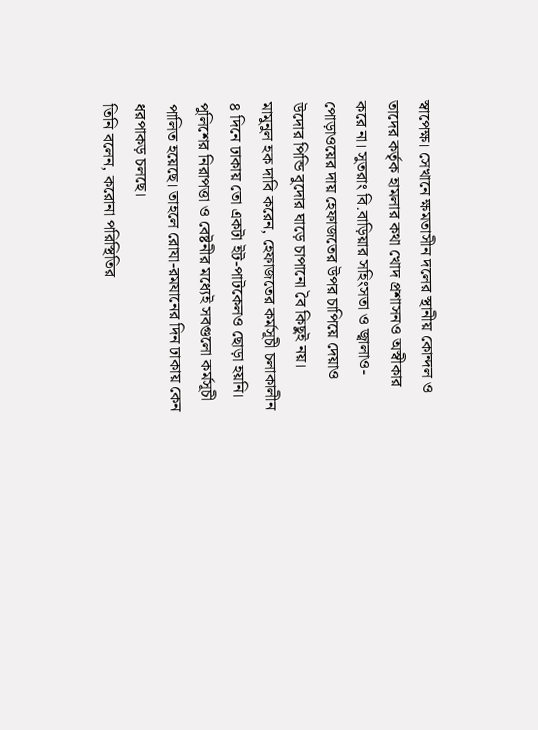স্বাপেক্ষ। সেখানে ক্ষমতাসীন দলের স্থানীয় কোন্দল ও তাদের কর্তৃক হামলার কথা খোদ প্রশাসনও অস্বীকার করে না। সুতরাং বি.বাড়িয়ার সহিংসতা ও জ্বালাও-পোড়াওয়ের দায় হেফাজতের উপর চাপিয়ে দেয়াও উদোর পিন্ডি বুদোর ঘাড়ে চাপানো বৈ কিছুই নয়।
মামুনুল হক দাবি করেন, হেফাজতের কর্মসূচী চলাকালীন ৪ দিনে ঢাকায় তো একটা ইট-পাটকেলও ছোড়া হয়নি। পুলিশের নিরাপত্তা ও বেষ্টনীর মধ্যেই সবগুলো কর্মসূচী পালিত হয়েছে। তাহলে রোযা-রমযানের দিন ঢাকায় কেন ধরপাকড় চলছে।
তিনি বলেন, করোনা পরিস্থিতির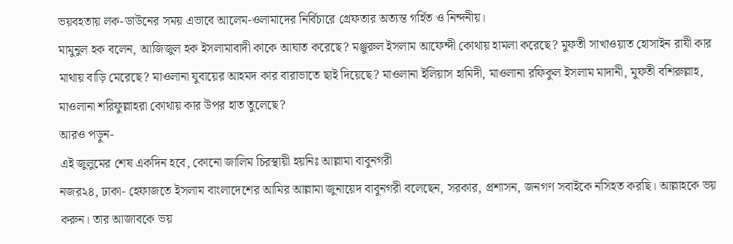ভয়বহতায় লক-ডাউনের সময় এভাবে আলেম-ওলামাদের নির্বিচারে গ্রেফতার অত্যন্ত গর্হিত ও নিন্দনীয়।
মামুনুল হক বলেন, আজিজুল হক ইসলামাবাদী কাকে আঘাত করেছে? মঞ্জুরুল ইসলাম আফেন্দী কোথায় হামলা করেছে? মুফতী সাখাওয়াত হোসাইন রাযী কার মাথায় বাড়ি মেরেছে? মাওলানা যুবায়ের আহমদ কার বারাভাতে ছাই দিয়েছে? মাওলানা ইলিয়াস হামিদী, মাওলানা রফিকুল ইসলাম মাদানী, মুফতী বশিরুল্লাহ, মাওলানা শরিফুল্লাহরা কোথায় কার উপর হাত তুলেছে?
আরও পড়ুন-
এই জুলুমের শেষ একদিন হবে, কোনো জালিম চিরস্থায়ী হয়নিঃ আল্লামা বাবুনগরী
নজর২৪, ঢাকা- হেফাজতে ইসলাম বাংলাদেশের আমির আল্লামা জুনায়েদ বাবুনগরী বলেছেন, সরকার, প্রশাসন, জনগণ সবাইকে নসিহত করছি। আল্লাহকে ভয় করুন। তার আজাবকে ভয়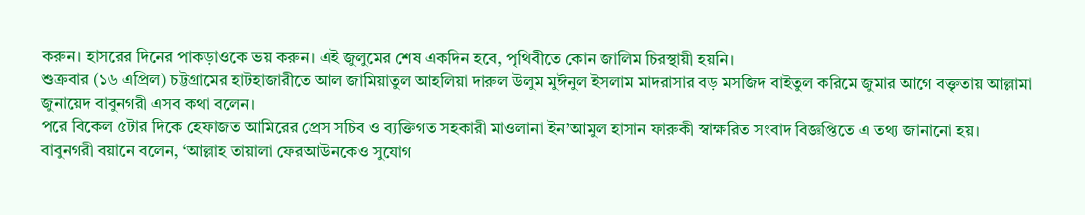করুন। হাসরের দিনের পাকড়াওকে ভয় করুন। এই জুলুমের শেষ একদিন হবে, পৃথিবীতে কোন জালিম চিরস্থায়ী হয়নি।
শুক্রবার (১৬ এপ্রিল) চট্টগ্রামের হাটহাজারীতে আল জামিয়াতুল আহলিয়া দারুল উলুম মুঈনুল ইসলাম মাদরাসার বড় মসজিদ বাইতুল করিমে জুমার আগে বক্তৃতায় আল্লামা জুনায়েদ বাবুনগরী এসব কথা বলেন।
পরে বিকেল ৫টার দিকে হেফাজত আমিরের প্রেস সচিব ও ব্যক্তিগত সহকারী মাওলানা ইন’আমুল হাসান ফারুকী স্বাক্ষরিত সংবাদ বিজ্ঞপ্তিতে এ তথ্য জানানো হয়।
বাবুনগরী বয়ানে বলেন, ‘আল্লাহ তায়ালা ফেরআউনকেও সুযোগ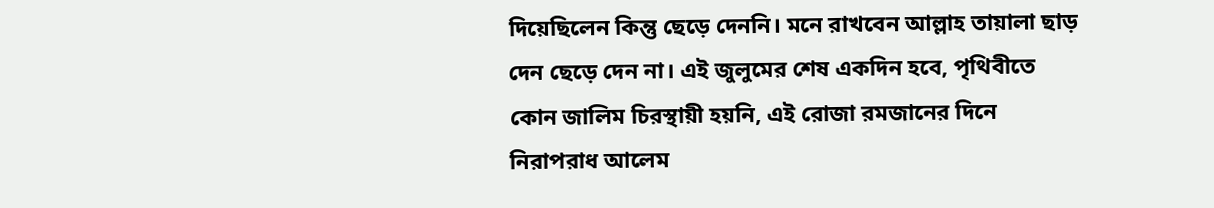দিয়েছিলেন কিন্তু ছেড়ে দেননি। মনে রাখবেন আল্লাহ তায়ালা ছাড় দেন ছেড়ে দেন না। এই জুলুমের শেষ একদিন হবে, পৃথিবীতে কোন জালিম চিরস্থায়ী হয়নি, এই রোজা রমজানের দিনে নিরাপরাধ আলেম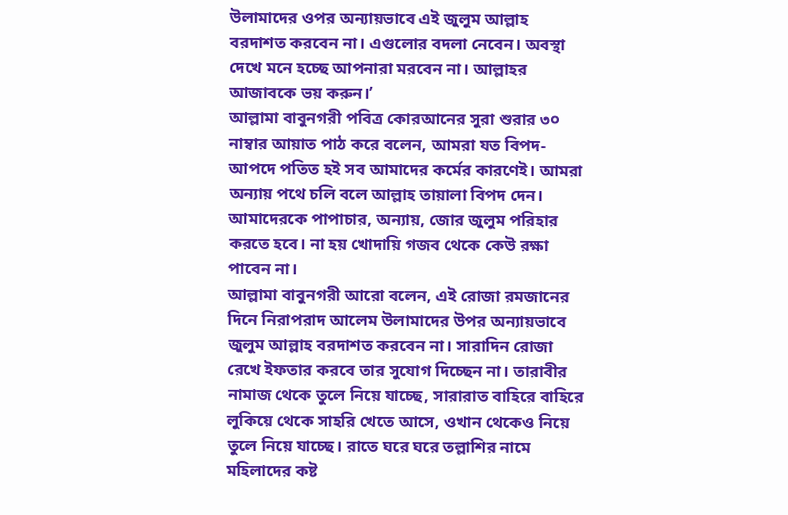উলামাদের ওপর অন্যায়ভাবে এই জুলুম আল্লাহ বরদাশত করবেন না। এগুলোর বদলা নেবেন। অবস্থা দেখে মনে হচ্ছে আপনারা মরবেন না। আল্লাহর আজাবকে ভয় করুন।’
আল্লামা বাবুনগরী পবিত্র কোরআনের সুরা শুরার ৩০ নাম্বার আয়াত পাঠ করে বলেন, আমরা যত বিপদ-আপদে পতিত হই সব আমাদের কর্মের কারণেই। আমরা অন্যায় পথে চলি বলে আল্লাহ তায়ালা বিপদ দেন। আমাদেরকে পাপাচার, অন্যায়, জোর জুলুম পরিহার করতে হবে। না হয় খোদায়ি গজব থেকে কেউ রক্ষা পাবেন না।
আল্লামা বাবুনগরী আরো বলেন, এই রোজা রমজানের দিনে নিরাপরাদ আলেম উলামাদের উপর অন্যায়ভাবে জুলুম আল্লাহ বরদাশত করবেন না। সারাদিন রোজা রেখে ইফতার করবে তার সুযোগ দিচ্ছেন না। তারাবীর নামাজ থেকে তুলে নিয়ে যাচ্ছে, সারারাত বাহিরে বাহিরে লুকিয়ে থেকে সাহরি খেতে আসে, ওখান থেকেও নিয়ে তুলে নিয়ে যাচ্ছে। রাতে ঘরে ঘরে তল্লাশির নামে মহিলাদের কষ্ট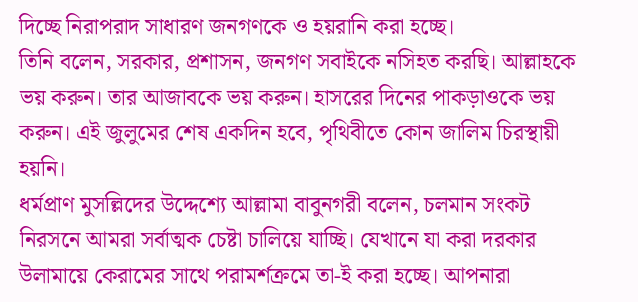দিচ্ছে নিরাপরাদ সাধারণ জনগণকে ও হয়রানি করা হচ্ছে।
তিনি বলেন, সরকার, প্রশাসন, জনগণ সবাইকে নসিহত করছি। আল্লাহকে ভয় করুন। তার আজাবকে ভয় করুন। হাসরের দিনের পাকড়াওকে ভয় করুন। এই জুলুমের শেষ একদিন হবে, পৃথিবীতে কোন জালিম চিরস্থায়ী হয়নি।
ধর্মপ্রাণ মুসল্লিদের উদ্দেশ্যে আল্লামা বাবুনগরী বলেন, চলমান সংকট নিরসনে আমরা সর্বাত্মক চেষ্টা চালিয়ে যাচ্ছি। যেখানে যা করা দরকার উলামায়ে কেরামের সাথে পরামর্শক্রমে তা-ই করা হচ্ছে। আপনারা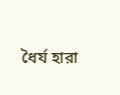ধৈর্য হারা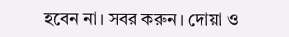হবেন না। সবর করুন। দোয়া ও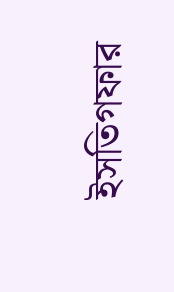ইসতিগফার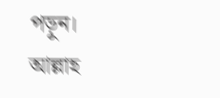পড়ুন। আল্লাহ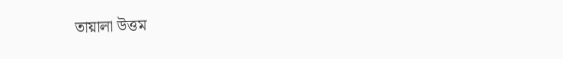তায়ালা উত্তম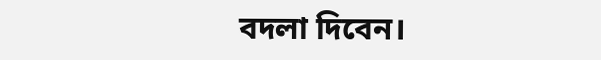বদলা দিবেন।